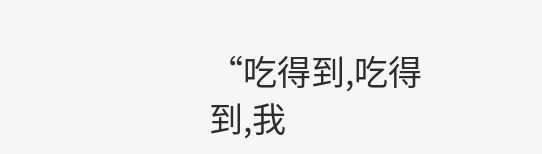“吃得到,吃得到,我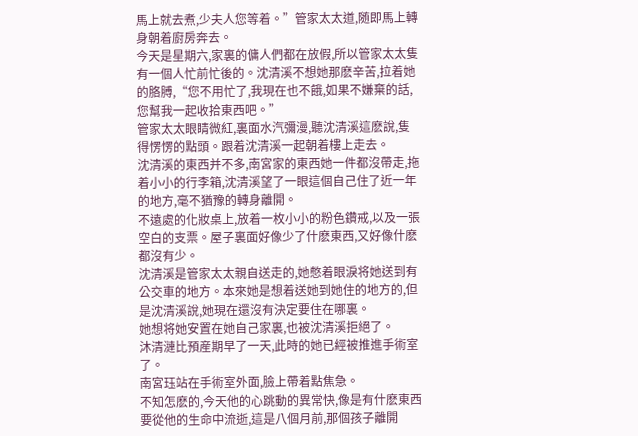馬上就去煮,少夫人您等着。”管家太太道,随即馬上轉身朝着廚房奔去。
今天是星期六,家裏的傭人們都在放假,所以管家太太隻有一個人忙前忙後的。沈清溪不想她那麽辛苦,拉着她的胳膊,“您不用忙了,我現在也不餓,如果不嫌棄的話,您幫我一起收拾東西吧。”
管家太太眼睛微紅,裏面水汽彌漫,聽沈清溪這麽說,隻得愣愣的點頭。跟着沈清溪一起朝着樓上走去。
沈清溪的東西并不多,南宮家的東西她一件都沒帶走,拖着小小的行李箱,沈清溪望了一眼這個自己住了近一年的地方,毫不猶豫的轉身離開。
不遠處的化妝桌上,放着一枚小小的粉色鑽戒,以及一張空白的支票。屋子裏面好像少了什麽東西,又好像什麽都沒有少。
沈清溪是管家太太親自送走的,她憋着眼淚将她送到有公交車的地方。本來她是想着送她到她住的地方的,但是沈清溪說,她現在還沒有決定要住在哪裏。
她想将她安置在她自己家裏,也被沈清溪拒絕了。
沐清漣比預産期早了一天,此時的她已經被推進手術室了。
南宮珏站在手術室外面,臉上帶着點焦急。
不知怎麽的,今天他的心跳動的異常快,像是有什麽東西要從他的生命中流逝,這是八個月前,那個孩子離開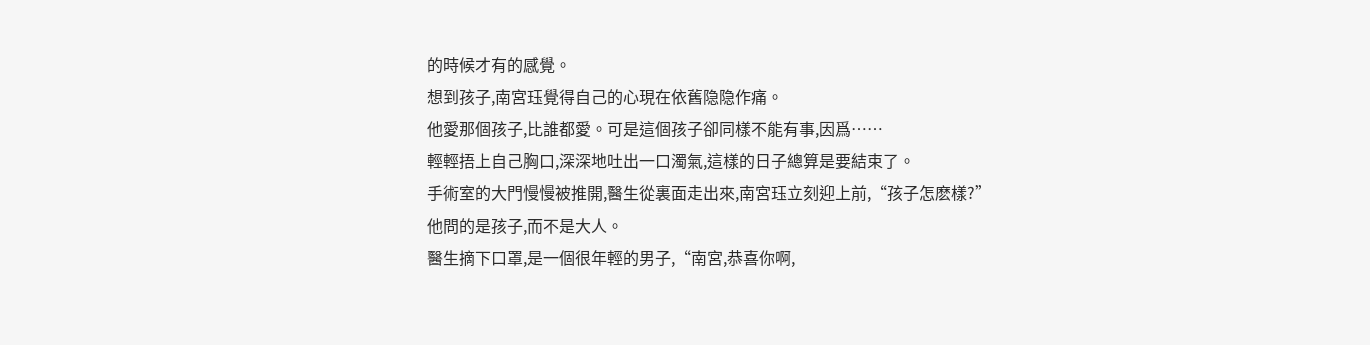的時候才有的感覺。
想到孩子,南宮珏覺得自己的心現在依舊隐隐作痛。
他愛那個孩子,比誰都愛。可是這個孩子卻同樣不能有事,因爲……
輕輕捂上自己胸口,深深地吐出一口濁氣,這樣的日子總算是要結束了。
手術室的大門慢慢被推開,醫生從裏面走出來,南宮珏立刻迎上前,“孩子怎麽樣?”
他問的是孩子,而不是大人。
醫生摘下口罩,是一個很年輕的男子,“南宮,恭喜你啊,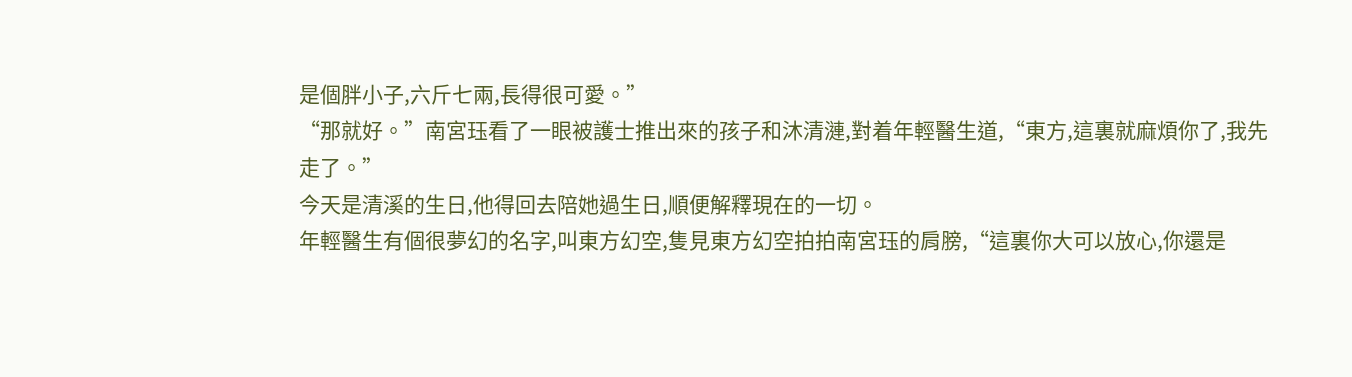是個胖小子,六斤七兩,長得很可愛。”
“那就好。”南宮珏看了一眼被護士推出來的孩子和沐清漣,對着年輕醫生道,“東方,這裏就麻煩你了,我先走了。”
今天是清溪的生日,他得回去陪她過生日,順便解釋現在的一切。
年輕醫生有個很夢幻的名字,叫東方幻空,隻見東方幻空拍拍南宮珏的肩膀,“這裏你大可以放心,你還是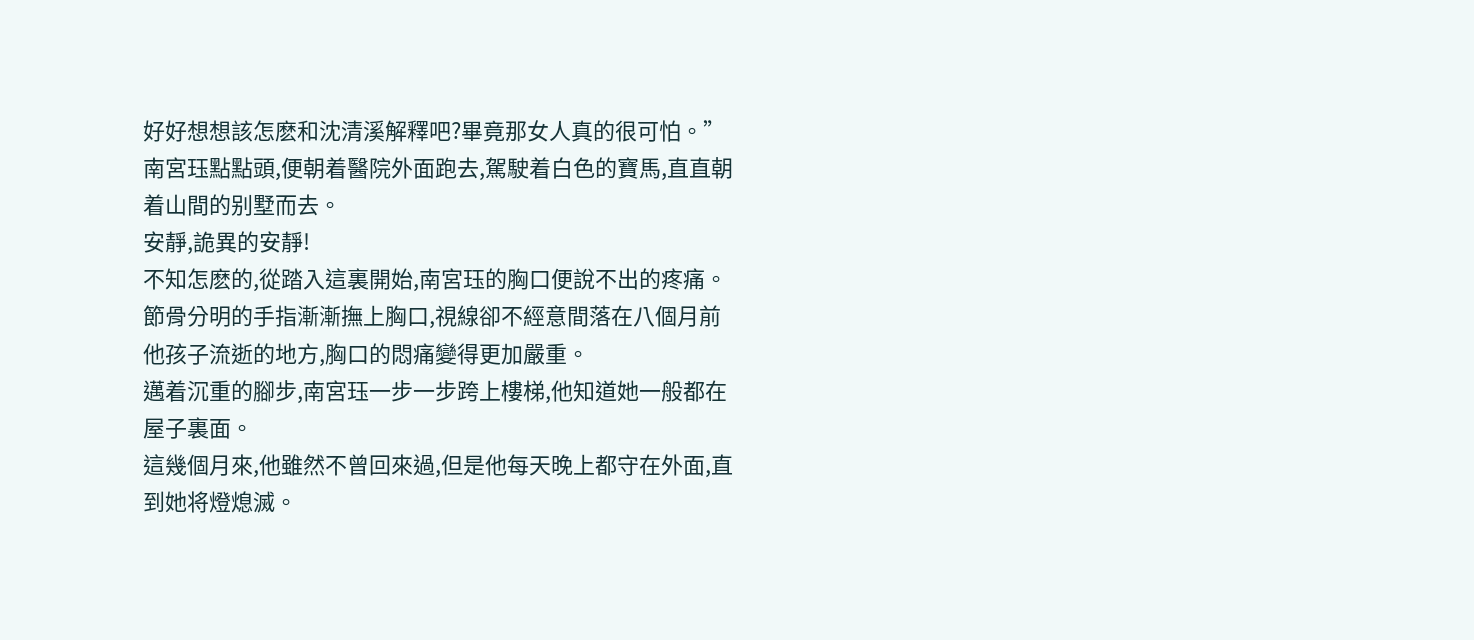好好想想該怎麽和沈清溪解釋吧?畢竟那女人真的很可怕。”
南宮珏點點頭,便朝着醫院外面跑去,駕駛着白色的寶馬,直直朝着山間的别墅而去。
安靜,詭異的安靜!
不知怎麽的,從踏入這裏開始,南宮珏的胸口便說不出的疼痛。節骨分明的手指漸漸撫上胸口,視線卻不經意間落在八個月前他孩子流逝的地方,胸口的悶痛變得更加嚴重。
邁着沉重的腳步,南宮珏一步一步跨上樓梯,他知道她一般都在屋子裏面。
這幾個月來,他雖然不曾回來過,但是他每天晚上都守在外面,直到她将燈熄滅。